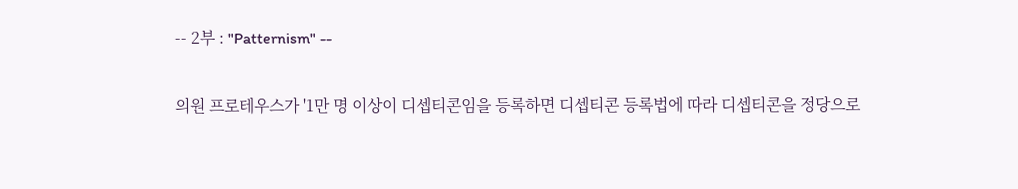-- 2부 : "Patternism" --

의원 프로테우스가 '1만 명 이상이 디셉티콘임을 등록하면 디셉티콘 등록법에 따라 디셉티콘을 정당으로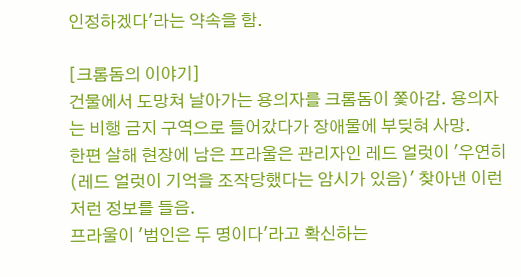인정하겠다'라는 약속을 함.

[크롬돔의 이야기]
건물에서 도망쳐 날아가는 용의자를 크롬돔이 쫓아감. 용의자는 비행 금지 구역으로 들어갔다가 장애물에 부딪혀 사망.
한편 살해 현장에 남은 프라울은 관리자인 레드 얼럿이 '우연히(레드 얼럿이 기억을 조작당했다는 암시가 있음)' 찾아낸 이런저런 정보를 들음.
프라울이 '범인은 두 명이다'라고 확신하는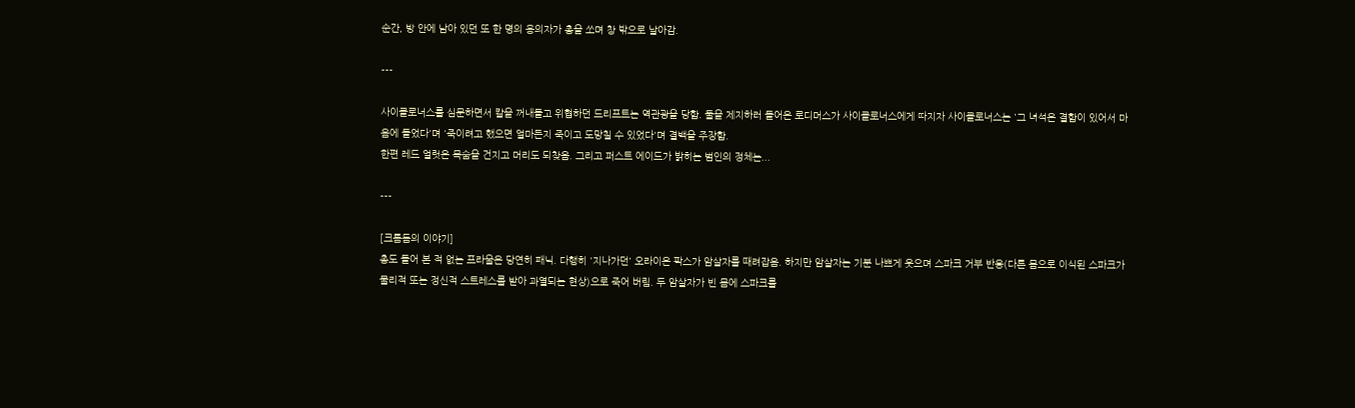순간, 방 안에 남아 있던 또 한 명의 용의자가 총을 쏘며 창 밖으로 날아감.

---

사이클로너스를 심문하면서 칼을 꺼내들고 위협하던 드리프트는 역관광을 당함. 둘을 제지하러 들어온 로디머스가 사이클로너스에게 따지자 사이클로너스는 '그 녀석은 결함이 있어서 마음에 들었다'며 '죽이려고 했으면 얼마든지 죽이고 도망칠 수 있었다'며 결백을 주장함.
한편 레드 얼럿은 목숨을 건지고 머리도 되찾음. 그리고 퍼스트 에이드가 밝히는 범인의 정체는...

---

[크롬돔의 이야기]
총도 들어 본 적 없는 프라울은 당연히 패닉. 다행히 '지나가던' 오라이온 팍스가 암살자를 때려잡음. 하지만 암살자는 기분 나쁘게 웃으며 스파크 거부 반응(다른 몸으로 이식된 스파크가 물리적 또는 정신적 스트레스를 받아 과열되는 현상)으로 죽어 버림. 두 암살자가 빈 몸에 스파크를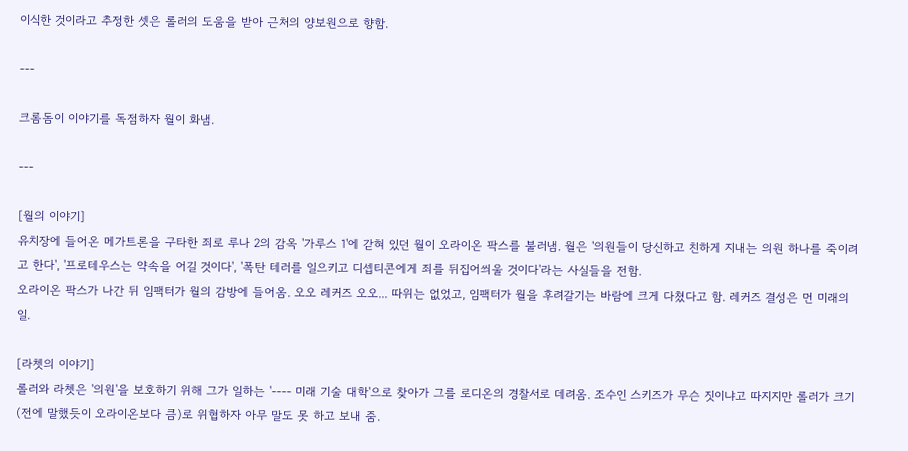이식한 것이라고 추정한 셋은 롤러의 도움을 받아 근처의 양보원으로 향함.

---

크롬돔이 이야기를 독점하자 월이 화냄.

---

[월의 이야기]
유치장에 들어온 메가트론을 구타한 죄로 루나 2의 감옥 '가루스 1'에 갇혀 있던 월이 오라이온 팍스를 불러냄. 월은 '의원들이 당신하고 친하게 지내는 의원 하나를 죽이려고 한다', '프로테우스는 약속을 어길 것이다', '폭탄 테러를 일으키고 디셉티콘에게 죄를 뒤집어씌울 것이다'라는 사실들을 전함.
오라이온 팍스가 나간 뒤 임팩터가 월의 감방에 들어옴. 오오 레커즈 오오... 따위는 없었고, 임팩터가 월을 후려갈기는 바람에 크게 다쳤다고 함. 레커즈 결성은 먼 미래의 일.

[라쳇의 이야기]
롤러와 라쳇은 '의원'을 보호하기 위해 그가 일하는 '---- 미래 기술 대학'으로 찾아가 그를 로디온의 경찰서로 데려옴. 조수인 스키즈가 무슨 짓이냐고 따지지만 롤러가 크기(전에 말했듯이 오라이온보다 큼)로 위협하자 아무 말도 못 하고 보내 줌.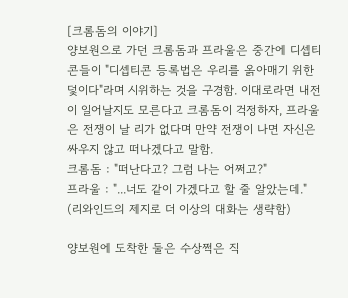[크롬돔의 이야기]
양보원으로 가던 크롬돔과 프라울은 중간에 디셉티콘들이 "디셉티콘 등록법은 우리를 옭아매기 위한 덫이다"라며 시위하는 것을 구경함. 이대로라면 내전이 일어날지도 모른다고 크롬돔이 걱정하자, 프라울은 전쟁이 날 리가 없다며 만약 전쟁이 나면 자신은 싸우지 않고 떠나겠다고 말함.
크롬돔 : "떠난다고? 그럼 나는 어쩌고?"
프라울 : "...너도 같이 가겠다고 할 줄 알았는데."
(리와인드의 제지로 더 이상의 대화는 생략함)

양보원에 도착한 둘은 수상쩍은 직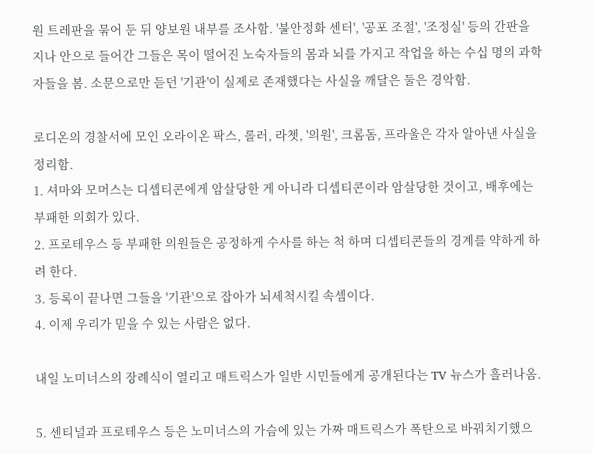원 트레판을 묶어 둔 뒤 양보원 내부를 조사함. '불안정화 센터', '공포 조절', '조정실' 등의 간판을 지나 안으로 들어간 그들은 목이 떨어진 노숙자들의 몸과 뇌를 가지고 작업을 하는 수십 명의 과학자들을 봄. 소문으로만 듣던 '기관'이 실제로 존재했다는 사실을 깨달은 둘은 경악함.

로디온의 경찰서에 모인 오라이온 팍스, 롤러, 라쳇, '의원', 크롬돔, 프라울은 각자 알아낸 사실을 정리함.
1. 셔마와 모머스는 디셉티콘에게 암살당한 게 아니라 디셉티콘이라 암살당한 것이고, 배후에는 부패한 의회가 있다.
2. 프로테우스 등 부패한 의원들은 공정하게 수사를 하는 척 하며 디셉티콘들의 경계를 약하게 하려 한다.
3. 등록이 끝나면 그들을 '기관'으로 잡아가 뇌세척시킬 속셈이다.
4. 이제 우리가 믿을 수 있는 사람은 없다.

내일 노미너스의 장례식이 열리고 매트릭스가 일반 시민들에게 공개된다는 TV 뉴스가 흘러나옴.

5. 센티널과 프로테우스 등은 노미너스의 가슴에 있는 가짜 매트릭스가 폭탄으로 바꿔치기했으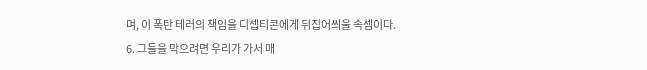며, 이 폭탄 테러의 책임을 디셉티콘에게 뒤집어씌울 속셈이다.
6. 그들을 막으려면 우리가 가서 매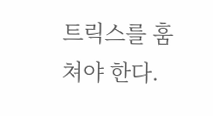트릭스를 훔쳐야 한다.